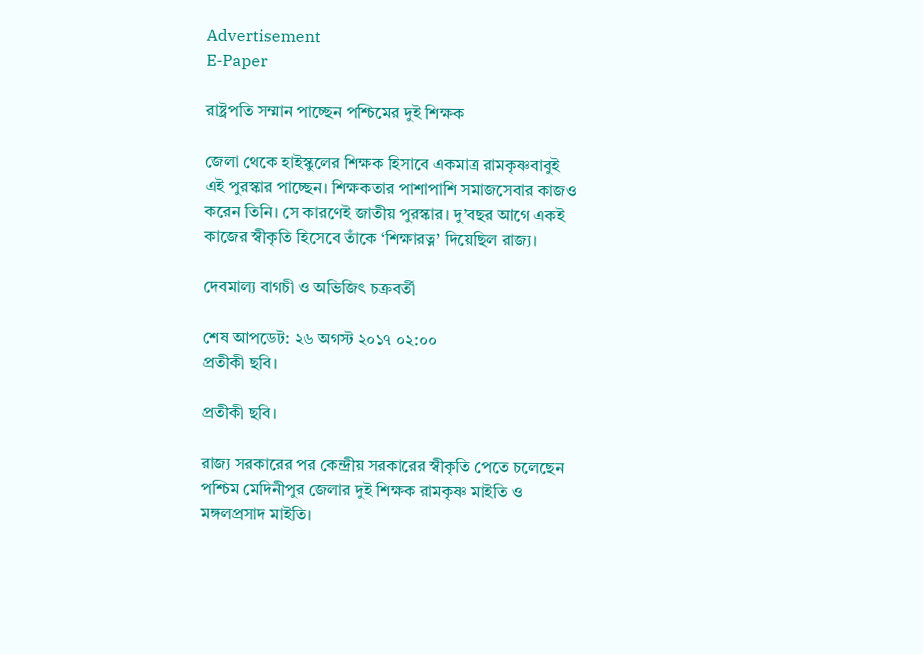Advertisement
E-Paper

রাষ্ট্রপতি সম্মান পাচ্ছেন পশ্চিমের দুই শিক্ষক

জেলা থেকে হাইস্কুলের শিক্ষক হিসাবে একমাত্র রামকৃষ্ণবাবুই এই পুরস্কার পাচ্ছেন। শিক্ষকতার পাশাপাশি সমাজসেবার কাজও করেন তিনি। সে কারণেই জাতীয় পুরস্কার। দু’বছর আগে একই কাজের স্বীকৃতি হিসেবে তাঁকে ‘শিক্ষারত্ন’ দিয়েছিল রাজ্য।

দেবমাল্য বাগচী ও অভিজিৎ চক্রবর্তী

শেষ আপডেট: ২৬ অগস্ট ২০১৭ ০২:০০
প্রতীকী ছবি।

প্রতীকী ছবি।

রাজ্য সরকারের পর কেন্দ্রীয় সরকারের স্বীকৃতি পেতে চলেছেন পশ্চিম মেদিনীপুর জেলার দুই শিক্ষক রামকৃষ্ণ মাইতি ও মঙ্গলপ্রসাদ মাইতি।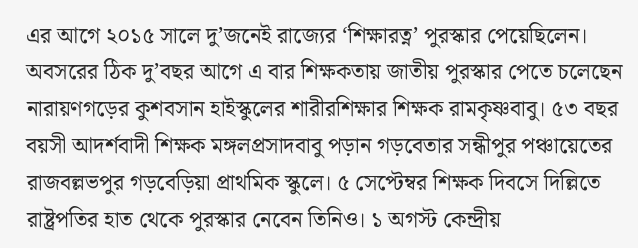এর আগে ২০১৫ সালে দু’জনেই রাজ্যের ‘শিক্ষারত্ন’ পুরস্কার পেয়েছিলেন। অবসরের ঠিক দু’বছর আগে এ বার শিক্ষকতায় জাতীয় পুরস্কার পেতে চলেছেন নারায়ণগড়ের কুশবসান হাইস্কুলের শারীরশিক্ষার শিক্ষক রামকৃষ্ণবাবু। ৫৩ বছর বয়সী আদর্শবাদী শিক্ষক মঙ্গলপ্রসাদবাবু পড়ান গড়বেতার সন্ধীপুর পঞ্চায়েতের রাজবল্লভপুর গড়বেড়িয়া প্রাথমিক স্কুলে। ৫ সেপ্টেম্বর শিক্ষক দিবসে দিল্লিতে রাষ্ট্রপতির হাত থেকে পুরস্কার নেবেন তিনিও। ১ অগস্ট কেন্দ্রীয়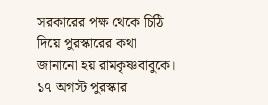সরকারের পক্ষ থেকে চিঠি দিয়ে পুরস্কারের কথা জানানো হয় রামকৃষ্ণবাবুকে। ১৭ অগস্ট পুরস্কার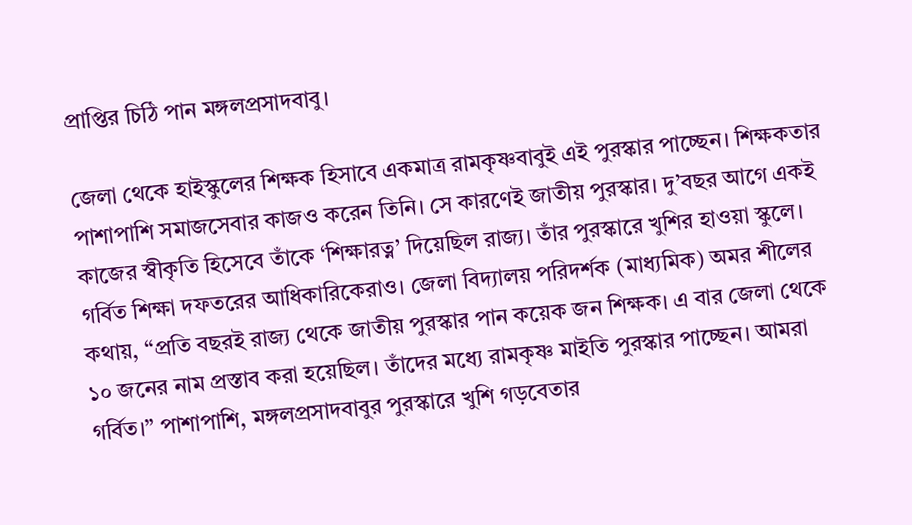প্রাপ্তির চিঠি পান মঙ্গলপ্রসাদবাবু।

জেলা থেকে হাইস্কুলের শিক্ষক হিসাবে একমাত্র রামকৃষ্ণবাবুই এই পুরস্কার পাচ্ছেন। শিক্ষকতার পাশাপাশি সমাজসেবার কাজও করেন তিনি। সে কারণেই জাতীয় পুরস্কার। দু’বছর আগে একই কাজের স্বীকৃতি হিসেবে তাঁকে ‘শিক্ষারত্ন’ দিয়েছিল রাজ্য। তাঁর পুরস্কারে খুশির হাওয়া স্কুলে। গর্বিত শিক্ষা দফতরের আধিকারিকেরাও। জেলা বিদ্যালয় পরিদর্শক (মাধ্যমিক) অমর শীলের কথায়, “প্রতি বছরই রাজ্য থেকে জাতীয় পুরস্কার পান কয়েক জন শিক্ষক। এ বার জেলা থেকে ১০ জনের নাম প্রস্তাব করা হয়েছিল। তাঁদের মধ্যে রামকৃষ্ণ মাইতি পুরস্কার পাচ্ছেন। আমরা গর্বিত।” পাশাপাশি, মঙ্গলপ্রসাদবাবুর পুরস্কারে খুশি গড়বেতার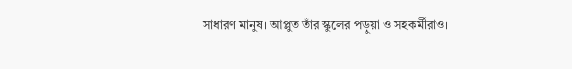সাধারণ মানুষ। আপ্লুত তাঁর স্কুলের পড়ুয়া ও সহকর্মীরাও।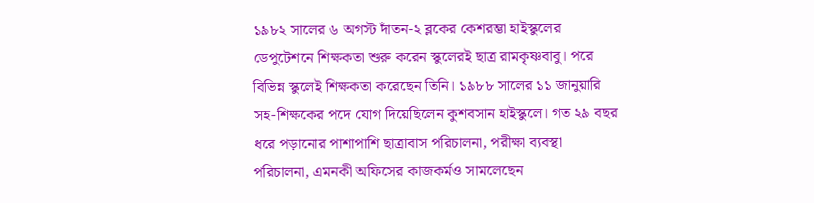১৯৮২ সালের ৬ অগস্ট দাঁতন-২ ব্লকের কেশরম্ভা হাইস্কুলের ডেপুটেশনে শিক্ষকতা শুরু করেন স্কুলেরই ছাত্র রামকৃষ্ণবাবু। পরে বিভিন্ন স্কুলেই শিক্ষকতা করেছেন তিনি। ১৯৮৮ সালের ১১ জানুয়ারি সহ-শিক্ষকের পদে যোগ দিয়েছিলেন কুশবসান হাইস্কুলে। গত ২৯ বছর ধরে পড়ানোর পাশাপাশি ছাত্রাবাস পরিচালনা, পরীক্ষা ব্যবস্থা পরিচালনা, এমনকী অফিসের কাজকর্মও সামলেছেন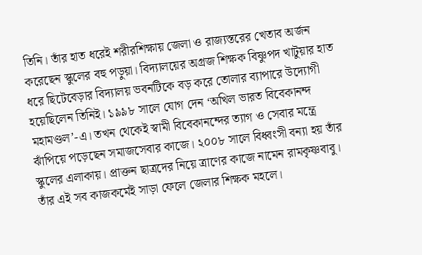তিনি। তাঁর হাত ধরেই শরীরশিক্ষায় জেলা ও রাজ্যস্তরের খেতাব অর্জন করেছেন স্কুলের বহু পড়ুয়া। বিদ্যালয়ের অগ্রজ শিক্ষক বিষ্ণুপদ খাটুয়ার হাত ধরে ছিটেবেড়ার বিদ্যালয় ভবনটিকে বড় করে তোলার ব্যাপারে উদ্যোগী হয়েছিলেন তিনিই। ১৯৯৮ সালে যোগ দেন ‘অখিল ভারত বিবেকানন্দ মহামণ্ডল’-এ। তখন থেকেই স্বামী বিবেকানন্দের ত্যাগ ও সেবার মন্ত্রে ঝাঁপিয়ে পড়েছেন সমাজসেবার কাজে। ২০০৮ সালে বিধ্বংসী বন্যা হয় তাঁর স্কুলের এলাকায়। প্রাক্তন ছাত্রদের নিয়ে ত্রাণের কাজে নামেন রামকৃষ্ণবাবু। তাঁর এই সব কাজকর্মেই সাড়া ফেলে জেলার শিক্ষক মহলে।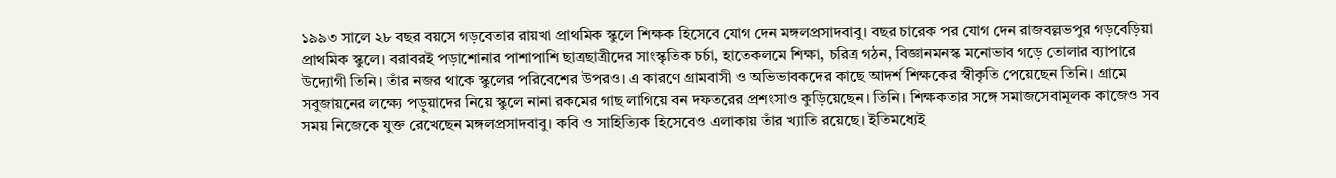১৯৯৩ সালে ২৮ বছর বয়সে গড়বেতার রায়খা প্রাথমিক স্কুলে শিক্ষক হিসেবে যোগ দেন মঙ্গলপ্রসাদবাবু। বছর চারেক পর যোগ দেন রাজবল্লভপুর গড়বেড়িয়া প্রাথমিক স্কুলে। বরাবরই পড়াশোনার পাশাপাশি ছাত্রছাত্রীদের সাংস্কৃতিক চর্চা, হাতেকলমে শিক্ষা, চরিত্র গঠন, বিজ্ঞানমনস্ক মনোভাব গড়ে তোলার ব্যাপারে উদ্যোগী তিনি। তাঁর নজর থাকে স্কুলের পরিবেশের উপরও। এ কারণে গ্রামবাসী ও অভিভাবকদের কাছে আদর্শ শিক্ষকের স্বীকৃতি পেয়েছেন তিনি। গ্রামে সবুজায়নের লক্ষ্যে পড়ুয়াদের নিয়ে স্কুলে নানা রকমের গাছ লাগিয়ে বন দফতরের প্রশংসাও কুড়িয়েছেন। তিনি। শিক্ষকতার সঙ্গে সমাজসেবামূলক কাজেও সব সময় নিজেকে যুক্ত রেখেছেন মঙ্গলপ্রসাদবাবু। কবি ও সাহিত্যিক হিসেবেও এলাকায় তাঁর খ্যাতি রয়েছে। ইতিমধ্যেই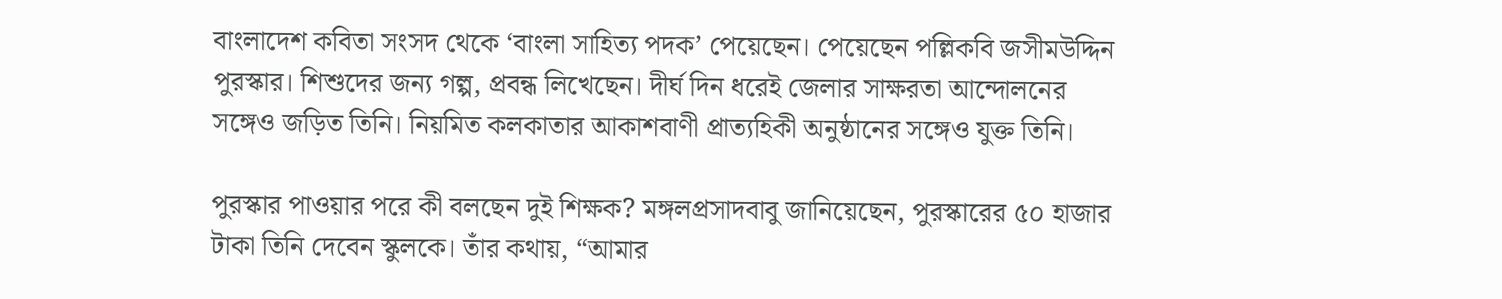বাংলাদেশ কবিতা সংসদ থেকে ‘বাংলা সাহিত্য পদক’ পেয়েছেন। পেয়েছেন পল্লিকবি জসীমউদ্দিন পুরস্কার। শিশুদের জন্য গল্প, প্রবন্ধ লিখেছেন। দীর্ঘ দিন ধরেই জেলার সাক্ষরতা আন্দোলনের সঙ্গেও জড়িত তিনি। নিয়মিত কলকাতার আকাশবাণী প্রাত্যহিকী অনুষ্ঠানের সঙ্গেও যুক্ত তিনি।

পুরস্কার পাওয়ার পরে কী বলছেন দুই শিক্ষক? মঙ্গলপ্রসাদবাবু জানিয়েছেন, পুরস্কারের ৫০ হাজার টাকা তিনি দেবেন স্কুলকে। তাঁর কথায়, “আমার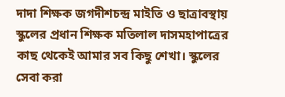দাদা শিক্ষক জগদীশচন্দ্র মাইতি ও ছাত্রাবস্থায় স্কুলের প্রধান শিক্ষক মতিলাল দাসমহাপাত্রের কাছ থেকেই আমার সব কিছু শেখা। স্কুলের সেবা করা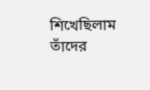শিখেছিলাম তাঁদের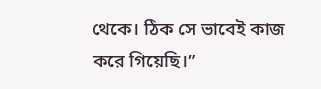থেকে। ঠিক সে ভাবেই কাজ করে গিয়েছি।”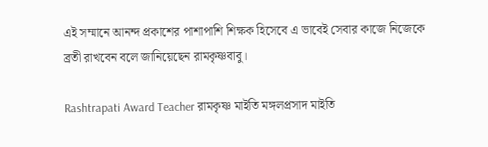এই সম্মানে আনন্দ প্রকাশের পাশাপাশি শিক্ষক হিসেবে এ ভাবেই সেবার কাজে নিজেকে ব্রতী রাখবেন বলে জানিয়েছেন রামকৃষ্ণবাবু।

Rashtrapati Award Teacher রামকৃষ্ণ মাইতি মঙ্গলপ্রসাদ মাইতি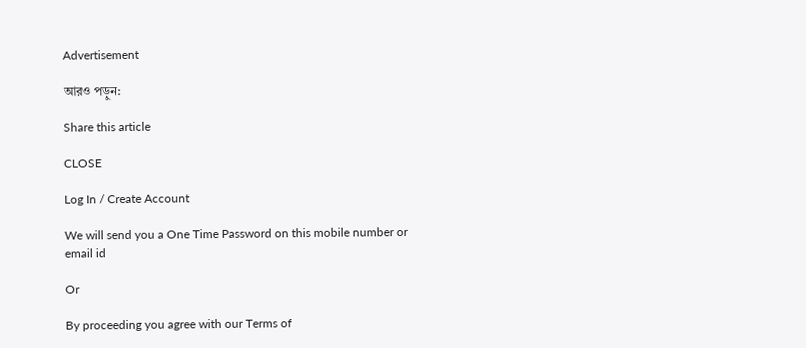Advertisement

আরও পড়ুন:

Share this article

CLOSE

Log In / Create Account

We will send you a One Time Password on this mobile number or email id

Or

By proceeding you agree with our Terms of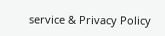service & Privacy Policy